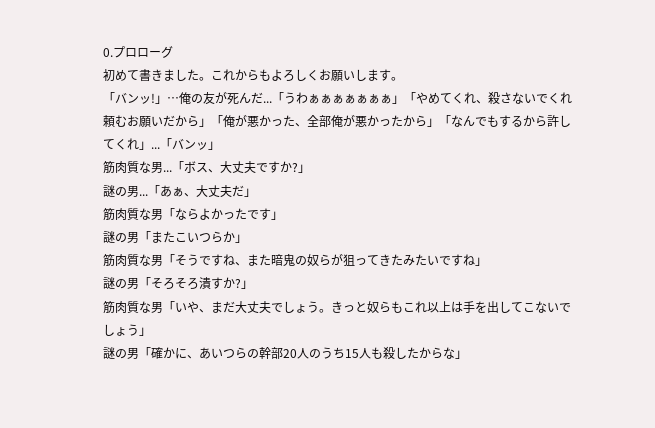0.プロローグ
初めて書きました。これからもよろしくお願いします。
「バンッ!」…俺の友が死んだ...「うわぁぁぁぁぁぁぁ」「やめてくれ、殺さないでくれ頼むお願いだから」「俺が悪かった、全部俺が悪かったから」「なんでもするから許してくれ」...「バンッ」
筋肉質な男...「ボス、大丈夫ですか?」
謎の男...「あぁ、大丈夫だ」
筋肉質な男「ならよかったです」
謎の男「またこいつらか」
筋肉質な男「そうですね、また暗鬼の奴らが狙ってきたみたいですね」
謎の男「そろそろ潰すか?」
筋肉質な男「いや、まだ大丈夫でしょう。きっと奴らもこれ以上は手を出してこないでしょう」
謎の男「確かに、あいつらの幹部20人のうち15人も殺したからな」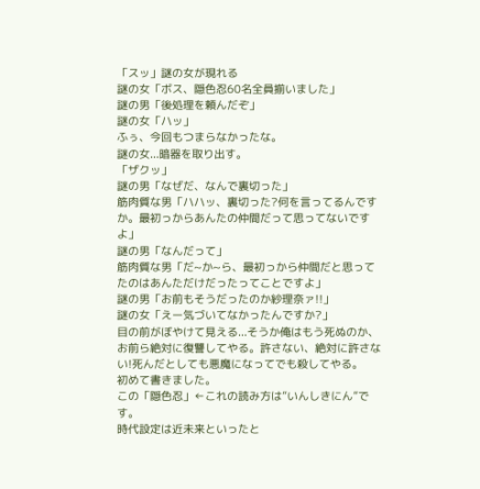「スッ」謎の女が現れる
謎の女「ボス、隠色忍60名全員揃いました」
謎の男「後処理を頼んだぞ」
謎の女「ハッ」
ふぅ、今回もつまらなかったな。
謎の女...暗器を取り出す。
「ザクッ」
謎の男「なぜだ、なんで裏切った」
筋肉質な男「ハハッ、裏切った?何を言ってるんですか。最初っからあんたの仲間だって思ってないですよ」
謎の男「なんだって」
筋肉質な男「だ~か~ら、最初っから仲間だと思ってたのはあんただけだったってことですよ」
謎の男「お前もそうだったのか紗理奈ァ!!」
謎の女「えー気づいてなかったんですか?」
目の前がぼやけて見える...そうか俺はもう死ぬのか、お前ら絶対に復讐してやる。許さない、絶対に許さない!死んだとしても悪魔になってでも殺してやる。
初めて書きました。
この「隠色忍」←これの読み方は”いんしきにん”です。
時代設定は近未来といったと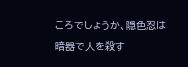ころでしょうか、隠色忍は暗器で人を殺す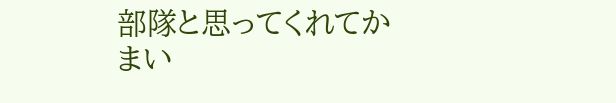部隊と思ってくれてかまい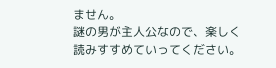ません。
謎の男が主人公なので、楽しく読みすすめていってください。